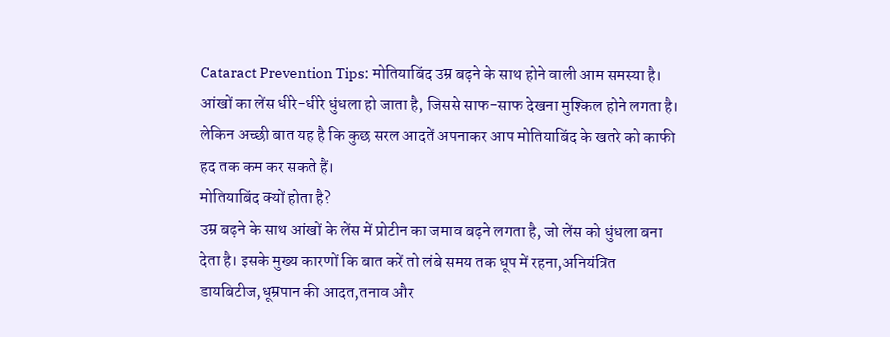Cataract Prevention Tips: मोतियाबिंद उम्र बढ़ने के साथ होने वाली आम समस्या है। आंखों का लेंस धीरे-धीरे धुंधला हो जाता है, जिससे साफ-साफ देखना मुश्किल होने लगता है। लेकिन अच्छी बात यह है कि कुछ सरल आदतें अपनाकर आप मोतियाबिंद के खतरे को काफी हद तक कम कर सकते हैं।
मोतियाबिंद क्यों होता है?
उम्र बढ़ने के साथ आंखों के लेंस में प्रोटीन का जमाव बढ़ने लगता है, जो लेंस को धुंधला बना देता है। इसके मुख्य कारणों कि बात करें तो लंबे समय तक धूप में रहना,अनियंत्रित डायबिटीज,धूम्रपान की आदत,तनाव और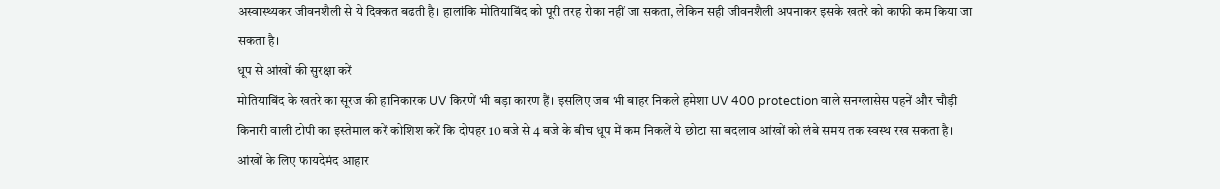अस्वास्थ्यकर जीवनशैली से ये दिक्कत बढती है। हालांकि मोतियाबिंद को पूरी तरह रोका नहीं जा सकता, लेकिन सही जीवनशैली अपनाकर इसके खतरे को काफी कम किया जा सकता है।
धूप से आंखों की सुरक्षा करें
मोतियाबिंद के खतरे का सूरज की हानिकारक UV किरणें भी बड़ा कारण हैं। इसलिए जब भी बाहर निकले हमेशा UV 400 protection वाले सनग्लासेस पहनें और चौड़ी किनारी वाली टोपी का इस्तेमाल करें कोशिश करें कि दोपहर 10 बजे से 4 बजे के बीच धूप में कम निकलें ये छोटा सा बदलाव आंखों को लंबे समय तक स्वस्थ रख सकता है।
आंखों के लिए फायदेमंद आहार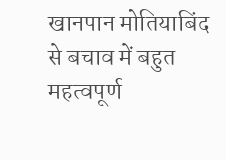खानपान मोतियाबिंद से बचाव में बहुत महत्वपूर्ण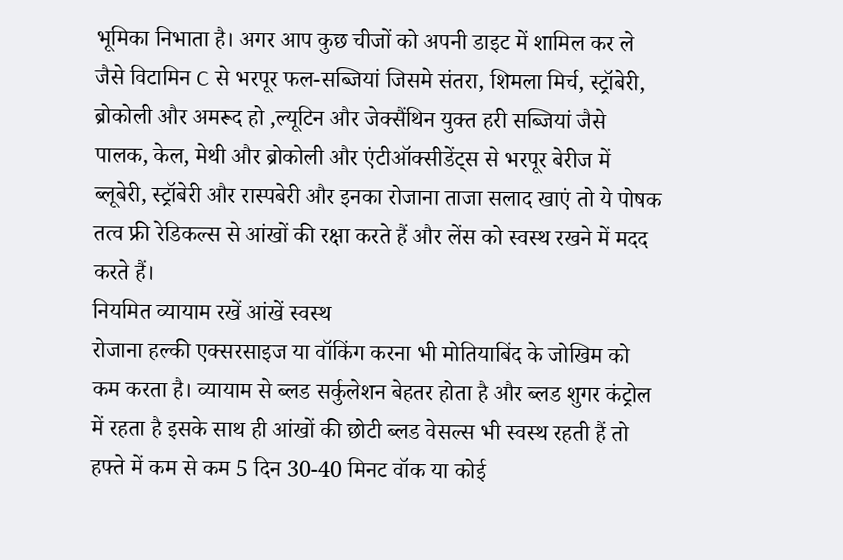भूमिका निभाता है। अगर आप कुछ चीजों को अपनी डाइट में शामिल कर ले जैसे विटामिन C से भरपूर फल-सब्जियां जिसमे संतरा, शिमला मिर्च, स्ट्रॉबेरी, ब्रोकोली और अमरूद हो ,ल्यूटिन और जेक्सैंथिन युक्त हरी सब्जियां जैसे पालक, केल, मेथी और ब्रोकोली और एंटीऑक्सीडेंट्स से भरपूर बेरीज में ब्लूबेरी, स्ट्रॉबेरी और रास्पबेरी और इनका रोजाना ताजा सलाद खाएं तो ये पोषक तत्व फ्री रेडिकल्स से आंखों की रक्षा करते हैं और लेंस को स्वस्थ रखने में मदद करते हैं।
नियमित व्यायाम रखें आंखें स्वस्थ
रोजाना हल्की एक्सरसाइज या वॉकिंग करना भी मोतियाबिंद के जोखिम को कम करता है। व्यायाम से ब्लड सर्कुलेशन बेहतर होता है और ब्लड शुगर कंट्रोल में रहता है इसके साथ ही आंखों की छोटी ब्लड वेसल्स भी स्वस्थ रहती हैं तो हफ्ते में कम से कम 5 दिन 30-40 मिनट वॉक या कोई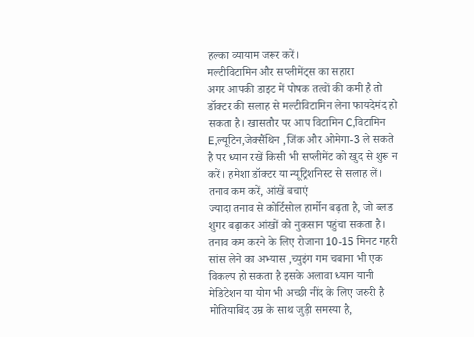हल्का व्यायाम जरूर करें।
मल्टीविटामिन और सप्लीमेंट्स का सहारा
अगर आपकी डाइट में पोषक तत्वों की कमी है तो डॉक्टर की सलाह से मल्टीविटामिन लेना फायदेमंद हो सकता है। खासतौर पर आप विटामिन C,विटामिन E,ल्यूटिन,जेक्सैंथिन ,जिंक और ओमेगा-3 ले सकते है पर ध्यान रखें किसी भी सप्लीमेंट को खुद से शुरू न करें। हमेशा डॉक्टर या न्यूट्रिशनिस्ट से सलाह लें।
तनाव कम करें, आंखें बचाएं
ज्यादा तनाव से कोर्टिसोल हार्मोन बढ़ता है, जो ब्लड शुगर बढ़ाकर आंखों को नुकसान पहुंचा सकता है। तनाव कम करने के लिए रोजाना 10-15 मिनट गहरी सांस लेने का अभ्यास ,च्युइंग गम चबाना भी एक विकल्प हो सकता है इसके अलावा ध्यान यानी मेडिटेशन या योग भी अच्छी नींद के लिए जरुरी है
मोतियाबिंद उम्र के साथ जुड़ी समस्या है,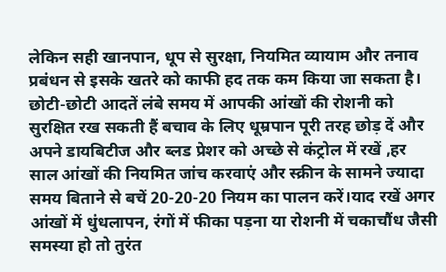लेकिन सही खानपान, धूप से सुरक्षा, नियमित व्यायाम और तनाव प्रबंधन से इसके खतरे को काफी हद तक कम किया जा सकता है। छोटी-छोटी आदतें लंबे समय में आपकी आंखों की रोशनी को सुरक्षित रख सकती हैं बचाव के लिए धूम्रपान पूरी तरह छोड़ दें और अपने डायबिटीज और ब्लड प्रेशर को अच्छे से कंट्रोल में रखें ,हर साल आंखों की नियमित जांच करवाएं और स्क्रीन के सामने ज्यादा समय बिताने से बचें 20-20-20 नियम का पालन करें।याद रखें अगर आंखों में धुंधलापन, रंगों में फीका पड़ना या रोशनी में चकाचौंध जैसी समस्या हो तो तुरंत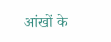आंखों के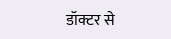डॉक्टर से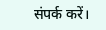संपर्क करें।